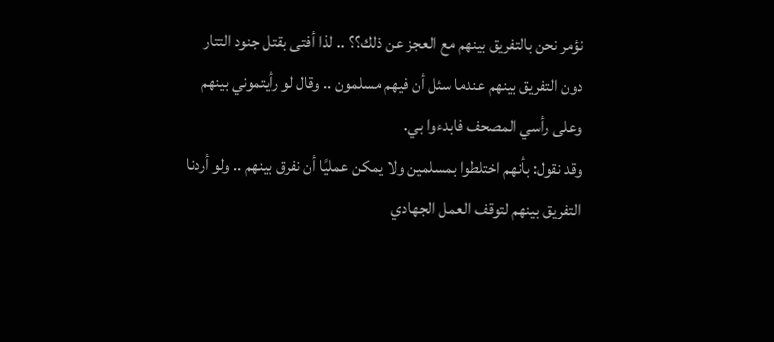نؤمر نحن بالتفريق بينهم مع العجز عن ذلك؟؟ .. لذا أفتى بقتل جنود التتار دون التفريق بينهم عندما سئل أن فيهم مسلمون .. وقال لو رأيتموني بينهم وعلى رأسي المصحف فابدءوا بي.
وقد نقول: بأنهم اختلطوا بمسلمين ولا يمكن عمليًا أن نفرق بينهم .. ولو أردنا التفريق بينهم لتوقف العمل الجهادي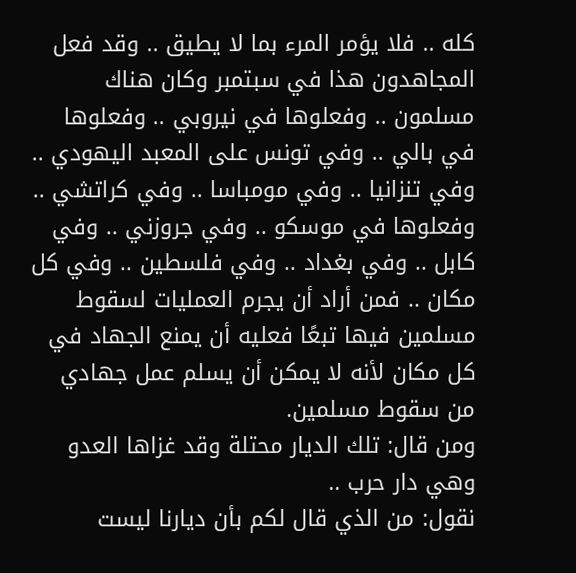كله .. فلا يؤمر المرء بما لا يطيق .. وقد فعل المجاهدون هذا في سبتمبر وكان هناك مسلمون .. وفعلوها في نيروبي .. وفعلوها في بالي .. وفي تونس على المعبد اليهودي .. وفي تنزانيا .. وفي مومباسا .. وفي كراتشي .. وفعلوها في موسكو .. وفي جروزني .. وفي كابل .. وفي بغداد .. وفي فلسطين .. وفي كل مكان .. فمن أراد أن يجرم العمليات لسقوط مسلمين فيها تبعًا فعليه أن يمنع الجهاد في كل مكان لأنه لا يمكن أن يسلم عمل جهادي من سقوط مسلمين.
ومن قال: تلك الديار محتلة وقد غزاها العدو وهي دار حرب ..
نقول: من الذي قال لكم بأن ديارنا ليست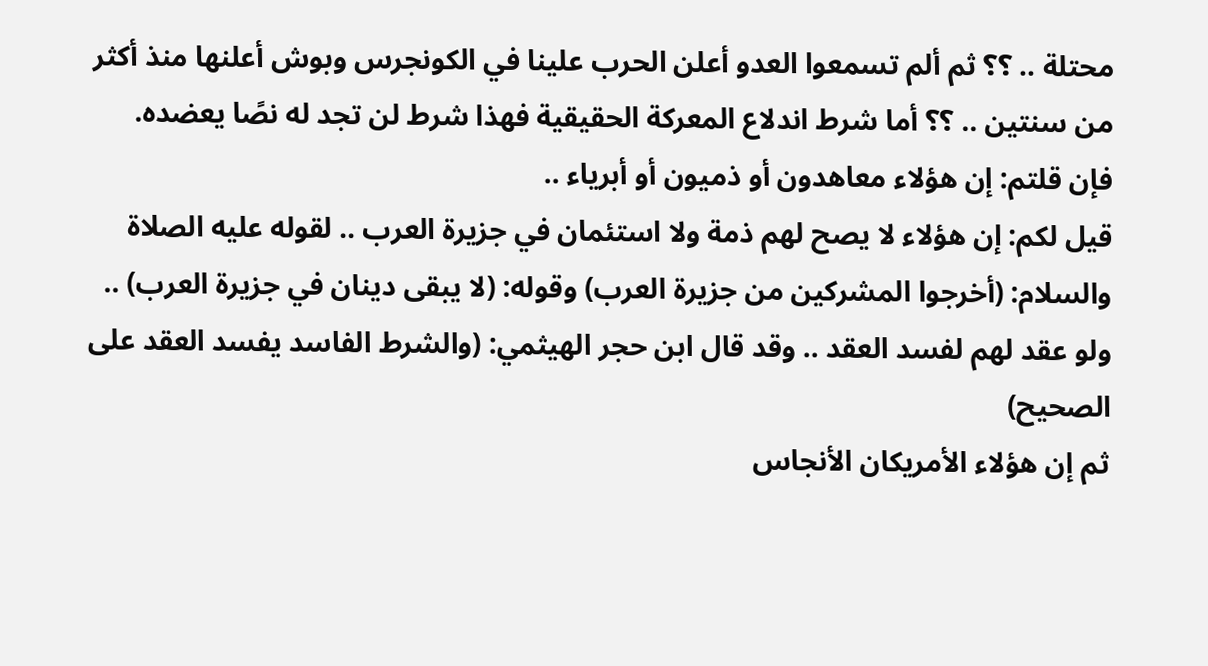محتلة .. ؟؟ ثم ألم تسمعوا العدو أعلن الحرب علينا في الكونجرس وبوش أعلنها منذ أكثر من سنتين .. ؟؟ أما شرط اندلاع المعركة الحقيقية فهذا شرط لن تجد له نصًا يعضده.
فإن قلتم: إن هؤلاء معاهدون أو ذميون أو أبرياء ..
قيل لكم: إن هؤلاء لا يصح لهم ذمة ولا استئمان في جزيرة العرب .. لقوله عليه الصلاة والسلام: (أخرجوا المشركين من جزيرة العرب) وقوله: (لا يبقى دينان في جزيرة العرب) .. ولو عقد لهم لفسد العقد .. وقد قال ابن حجر الهيثمي: (والشرط الفاسد يفسد العقد على الصحيح)
ثم إن هؤلاء الأمريكان الأنجاس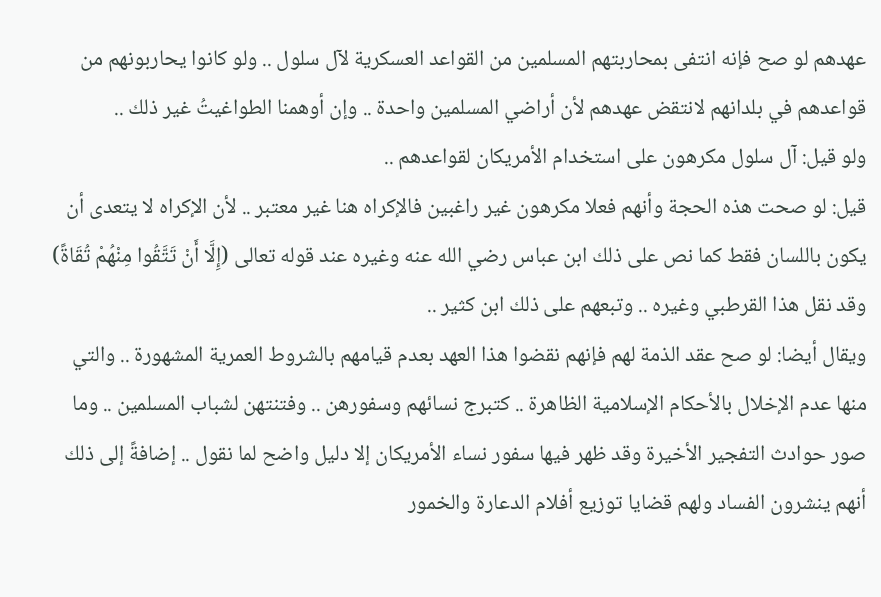عهدهم لو صح فإنه انتفى بمحاربتهم المسلمين من القواعد العسكرية لآل سلول .. ولو كانوا يحاربونهم من قواعدهم في بلدانهم لانتقض عهدهم لأن أراضي المسلمين واحدة .. وإن أوهمنا الطواغيتُ غير ذلك ..
ولو قيل: آل سلول مكرهون على استخدام الأمريكان لقواعدهم ..
قيل: لو صحت هذه الحجة وأنهم فعلا مكرهون غير راغبين فالإكراه هنا غير معتبر .. لأن الإكراه لا يتعدى أن يكون باللسان فقط كما نص على ذلك ابن عباس رضي الله عنه وغيره عند قوله تعالى (إِلَّا أَنْ تَتَّقُوا مِنْهُمْ تُقَاةً) وقد نقل هذا القرطبي وغيره .. وتبعهم على ذلك ابن كثير ..
ويقال أيضا: لو صح عقد الذمة لهم فإنهم نقضوا هذا العهد بعدم قيامهم بالشروط العمرية المشهورة .. والتي منها عدم الإخلال بالأحكام الإسلامية الظاهرة .. كتبرج نسائهم وسفورهن .. وفتنتهن لشباب المسلمين .. وما صور حوادث التفجير الأخيرة وقد ظهر فيها سفور نساء الأمريكان إلا دليل واضح لما نقول .. إضافةً إلى ذلك أنهم ينشرون الفساد ولهم قضايا توزيع أفلام الدعارة والخمور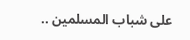على شباب المسلمين ..